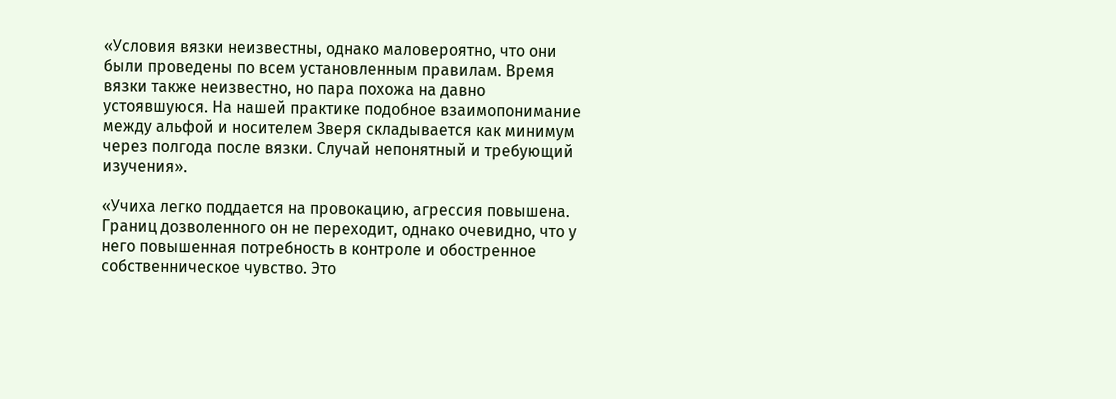«Условия вязки неизвестны, однако маловероятно, что они были проведены по всем установленным правилам. Время вязки также неизвестно, но пара похожа на давно устоявшуюся. На нашей практике подобное взаимопонимание между альфой и носителем Зверя складывается как минимум через полгода после вязки. Случай непонятный и требующий изучения».

«Учиха легко поддается на провокацию, агрессия повышена. Границ дозволенного он не переходит, однако очевидно, что у него повышенная потребность в контроле и обостренное собственническое чувство. Это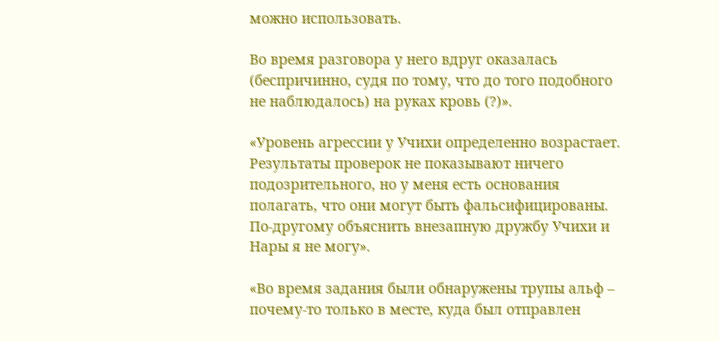можно использовать.

Во время разговора у него вдруг оказалась (беспричинно, судя по тому, что до того подобного не наблюдалось) на руках кровь (?)».

«Уровень агрессии у Учихи определенно возрастает. Результаты проверок не показывают ничего подозрительного, но у меня есть основания полагать, что они могут быть фальсифицированы. По-другому объяснить внезапную дружбу Учихи и Нары я не могу».

«Во время задания были обнаружены трупы альф – почему-то только в месте, куда был отправлен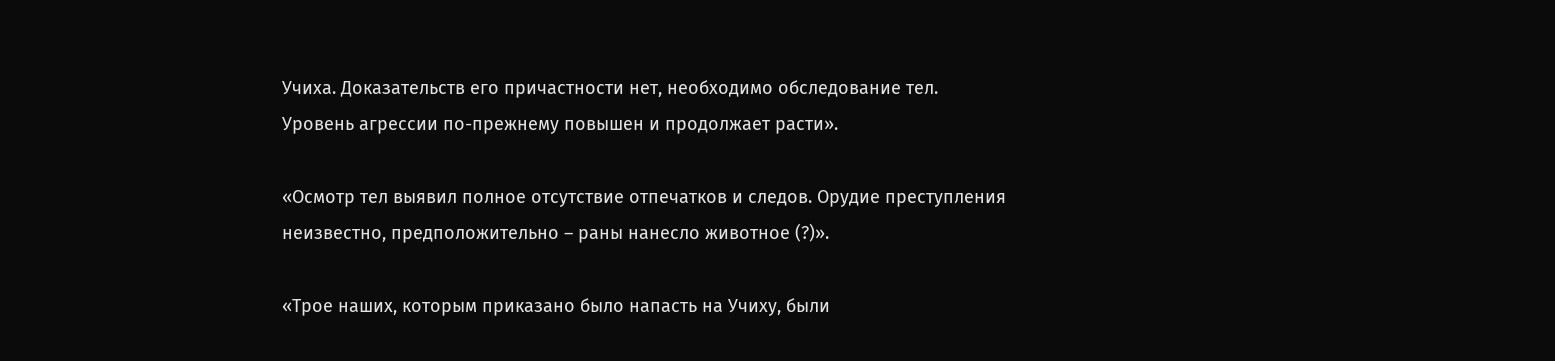Учиха. Доказательств его причастности нет, необходимо обследование тел. Уровень агрессии по-прежнему повышен и продолжает расти».

«Осмотр тел выявил полное отсутствие отпечатков и следов. Орудие преступления неизвестно, предположительно – раны нанесло животное (?)».

«Трое наших, которым приказано было напасть на Учиху, были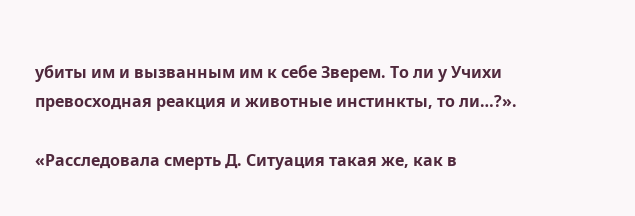убиты им и вызванным им к себе Зверем. То ли у Учихи превосходная реакция и животные инстинкты, то ли…?».

«Расследовала смерть Д. Ситуация такая же, как в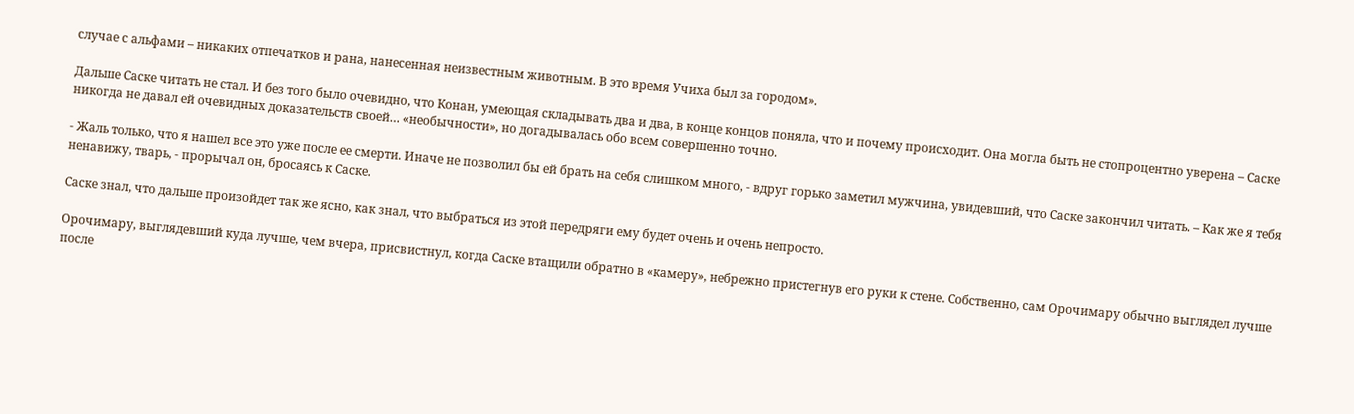случае с альфами – никаких отпечатков и рана, нанесенная неизвестным животным. В это время Учиха был за городом».

Дальше Саске читать не стал. И без того было очевидно, что Конан, умеющая складывать два и два, в конце концов поняла, что и почему происходит. Она могла быть не стопроцентно уверена – Саске никогда не давал ей очевидных доказательств своей… «необычности», но догадывалась обо всем совершенно точно.

- Жаль только, что я нашел все это уже после ее смерти. Иначе не позволил бы ей брать на себя слишком много, - вдруг горько заметил мужчина, увидевший, что Саске закончил читать. – Как же я тебя ненавижу, тварь, - прорычал он, бросаясь к Саске.

Саске знал, что дальше произойдет так же ясно, как знал, что выбраться из этой передряги ему будет очень и очень непросто.

Орочимару, выглядевший куда лучше, чем вчера, присвистнул, когда Саске втащили обратно в «камеру», небрежно пристегнув его руки к стене. Собственно, сам Орочимару обычно выглядел лучше после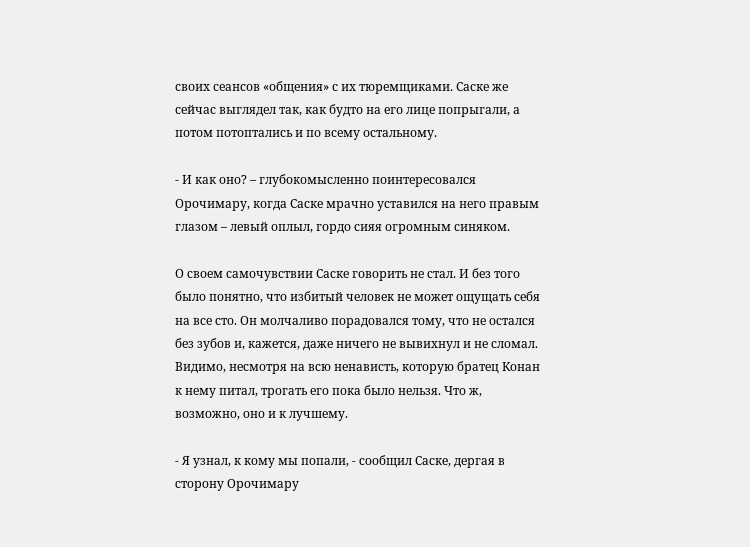своих сеансов «общения» с их тюремщиками. Саске же сейчас выглядел так, как будто на его лице попрыгали, а потом потоптались и по всему остальному.

- И как оно? – глубокомысленно поинтересовался Орочимару, когда Саске мрачно уставился на него правым глазом – левый оплыл, гордо сияя огромным синяком.

О своем самочувствии Саске говорить не стал. И без того было понятно, что избитый человек не может ощущать себя на все сто. Он молчаливо порадовался тому, что не остался без зубов и, кажется, даже ничего не вывихнул и не сломал. Видимо, несмотря на всю ненависть, которую братец Конан к нему питал, трогать его пока было нельзя. Что ж, возможно, оно и к лучшему.

- Я узнал, к кому мы попали, - сообщил Саске, дергая в сторону Орочимару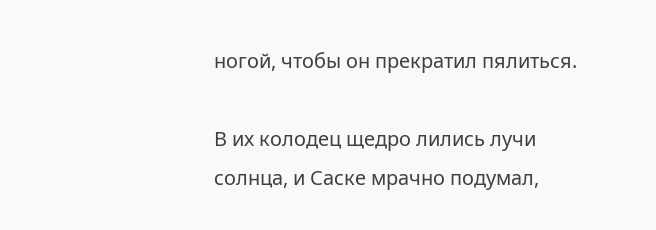ногой, чтобы он прекратил пялиться.

В их колодец щедро лились лучи солнца, и Саске мрачно подумал,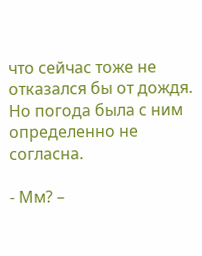что сейчас тоже не отказался бы от дождя. Но погода была с ним определенно не согласна.

- Мм? –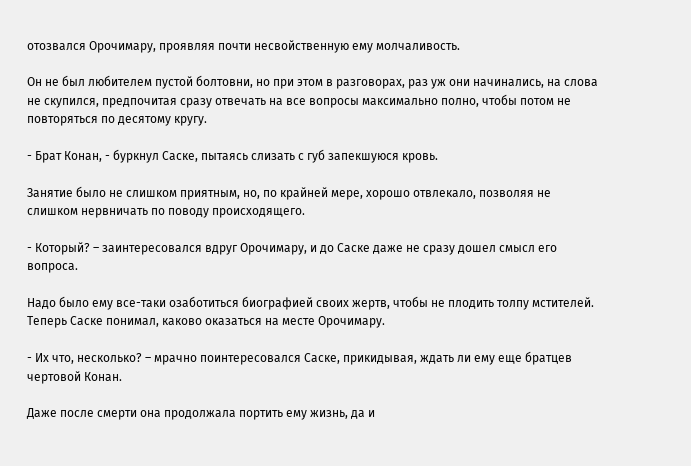отозвался Орочимару, проявляя почти несвойственную ему молчаливость.

Он не был любителем пустой болтовни, но при этом в разговорах, раз уж они начинались, на слова не скупился, предпочитая сразу отвечать на все вопросы максимально полно, чтобы потом не повторяться по десятому кругу.

- Брат Конан, - буркнул Саске, пытаясь слизать с губ запекшуюся кровь.

Занятие было не слишком приятным, но, по крайней мере, хорошо отвлекало, позволяя не слишком нервничать по поводу происходящего.

- Который? – заинтересовался вдруг Орочимару, и до Саске даже не сразу дошел смысл его вопроса.

Надо было ему все-таки озаботиться биографией своих жертв, чтобы не плодить толпу мстителей. Теперь Саске понимал, каково оказаться на месте Орочимару.

- Их что, несколько? – мрачно поинтересовался Саске, прикидывая, ждать ли ему еще братцев чертовой Конан.

Даже после смерти она продолжала портить ему жизнь, да и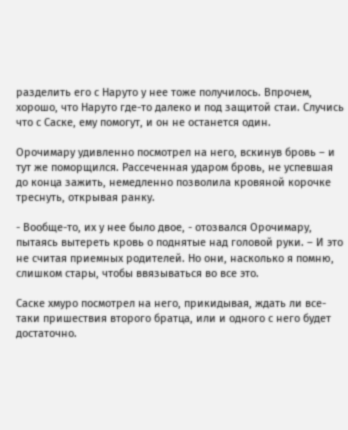разделить его с Наруто у нее тоже получилось. Впрочем, хорошо, что Наруто где-то далеко и под защитой стаи. Случись что с Саске, ему помогут, и он не останется один.

Орочимару удивленно посмотрел на него, вскинув бровь – и тут же поморщился. Рассеченная ударом бровь, не успевшая до конца зажить, немедленно позволила кровяной корочке треснуть, открывая ранку.

- Вообще-то, их у нее было двое, - отозвался Орочимару, пытаясь вытереть кровь о поднятые над головой руки. – И это не считая приемных родителей. Но они, насколько я помню, слишком стары, чтобы ввязываться во все это.

Саске хмуро посмотрел на него, прикидывая, ждать ли все-таки пришествия второго братца, или и одного с него будет достаточно.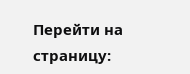Перейти на страницу: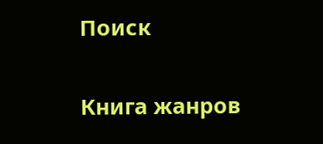Поиск

Книга жанров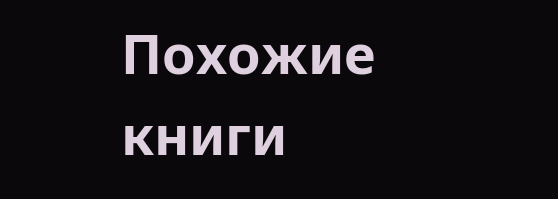Похожие книги